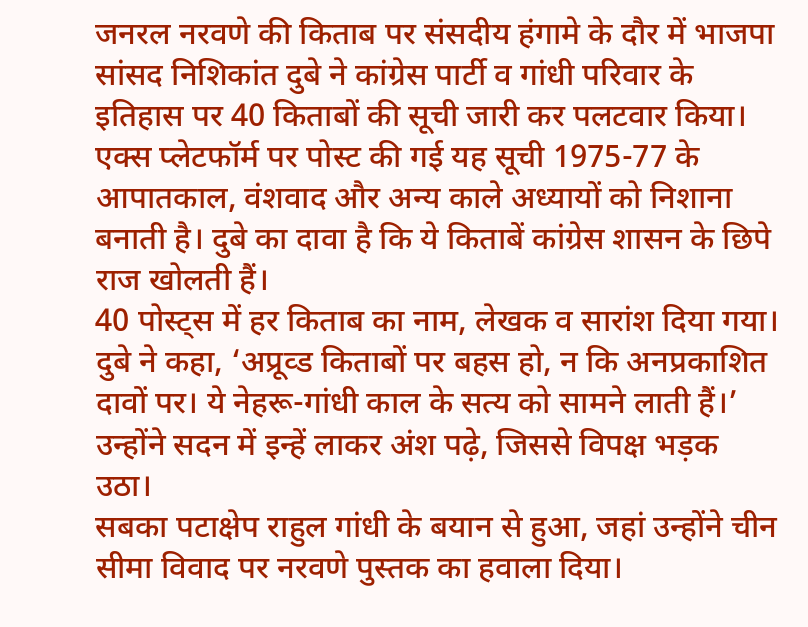जनरल नरवणे की किताब पर संसदीय हंगामे के दौर में भाजपा सांसद निशिकांत दुबे ने कांग्रेस पार्टी व गांधी परिवार के इतिहास पर 40 किताबों की सूची जारी कर पलटवार किया। एक्स प्लेटफॉर्म पर पोस्ट की गई यह सूची 1975-77 के आपातकाल, वंशवाद और अन्य काले अध्यायों को निशाना बनाती है। दुबे का दावा है कि ये किताबें कांग्रेस शासन के छिपे राज खोलती हैं।
40 पोस्ट्स में हर किताब का नाम, लेखक व सारांश दिया गया। दुबे ने कहा, ‘अप्रूव्ड किताबों पर बहस हो, न कि अनप्रकाशित दावों पर। ये नेहरू-गांधी काल के सत्य को सामने लाती हैं।’ उन्होंने सदन में इन्हें लाकर अंश पढ़े, जिससे विपक्ष भड़क उठा।
सबका पटाक्षेप राहुल गांधी के बयान से हुआ, जहां उन्होंने चीन सीमा विवाद पर नरवणे पुस्तक का हवाला दिया।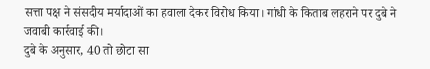सत्ता पक्ष ने संसदीय मर्यादाओं का हवाला देकर विरोध किया। गांधी के किताब लहराने पर दुबे ने जवाबी कार्रवाई की।
दुबे के अनुसार, 40 तो छोटा सा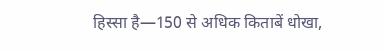हिस्सा है—150 से अधिक किताबें धोखा,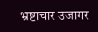भ्रष्टाचार उजागर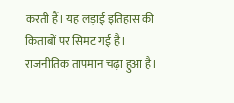करती हैं। यह लड़ाई इतिहास की किताबों पर सिमट गई है।
राजनीतिक तापमान चढ़ा हुआ है।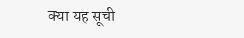क्या यह सूची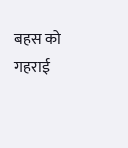बहस को गहराई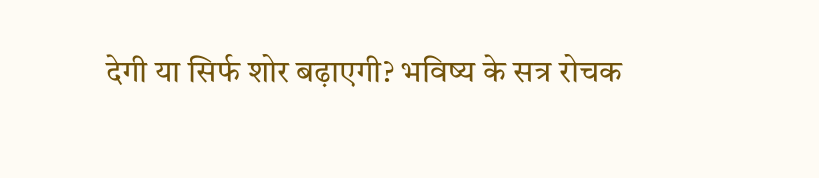देगी या सिर्फ शोर बढ़ाएगी? भविष्य के सत्र रोचक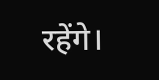रहेंगे।